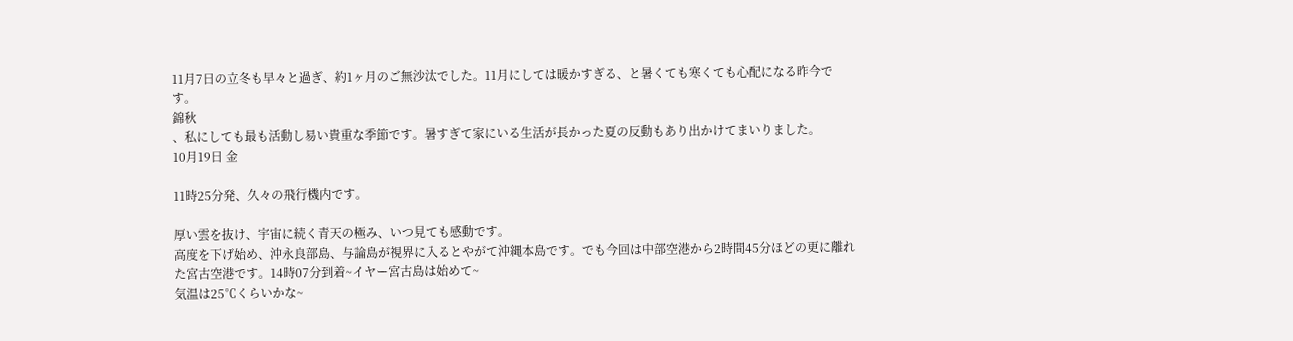11月7日の立冬も早々と過ぎ、約1ヶ月のご無沙汰でした。11月にしては暖かすぎる、と暑くても寒くても心配になる昨今です。
錦秋
、私にしても最も活動し易い貴重な季節です。暑すぎて家にいる生活が長かった夏の反動もあり出かけてまいりました。
10月19日 金

11時25分発、久々の飛行機内です。

厚い雲を抜け、宇宙に続く青天の極み、いつ見ても感動です。
高度を下げ始め、沖永良部島、与論島が視界に入るとやがて沖縄本島です。でも今回は中部空港から2時間45分ほどの更に離れた宮古空港です。14時07分到着~イヤー宮古島は始めて~
気温は25℃くらいかな~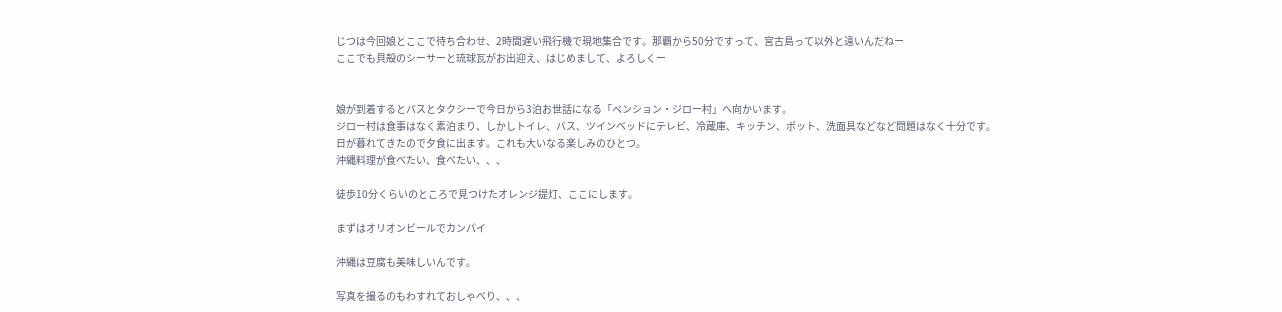じつは今回娘とここで待ち合わせ、2時間遅い飛行機で現地集合です。那覇から50分ですって、宮古島って以外と遠いんだねー
ここでも貝殻のシーサーと琉球瓦がお出迎え、はじめまして、よろしくー


娘が到着するとバスとタクシーで今日から3泊お世話になる「ペンション・ジロー村」へ向かいます。
ジロー村は食事はなく素泊まり、しかしトイレ、バス、ツインベッドにテレビ、冷蔵庫、キッチン、ポット、洗面具などなど問題はなく十分です。
日が暮れてきたので夕食に出ます。これも大いなる楽しみのひとつ。
沖縄料理が食べたい、食べたい、、、

徒歩10分くらいのところで見つけたオレンジ提灯、ここにします。

まずはオリオンビールでカンパイ

沖縄は豆腐も美味しいんです。

写真を撮るのもわすれておしゃべり、、、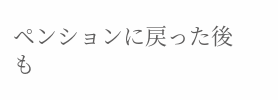ペンションに戻った後も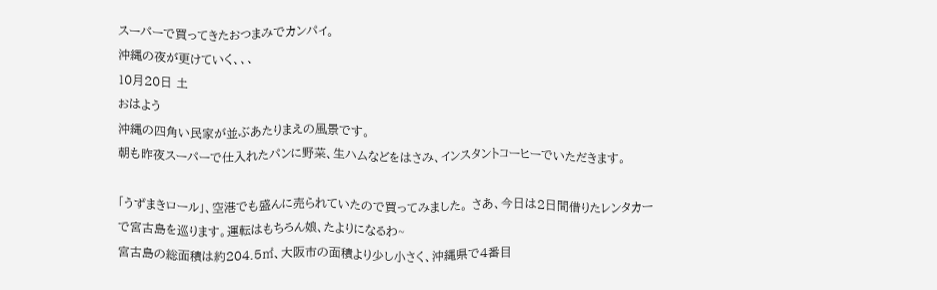スーパーで買ってきたおつまみでカンパイ。
沖縄の夜が更けていく、、、
10月20日 土
おはよう
沖縄の四角い民家が並ぶあたりまえの風景です。
朝も昨夜スーパーで仕入れたパンに野菜、生ハムなどをはさみ、インスタントコーヒーでいただきます。

「うずまきロール」、空港でも盛んに売られていたので買ってみました。 さあ、今日は2日間借りたレンタカー
で宮古島を巡ります。運転はもちろん娘、たよりになるわ~
宮古島の総面積は約204.5㎡、大阪市の面積より少し小さく、沖縄県で4番目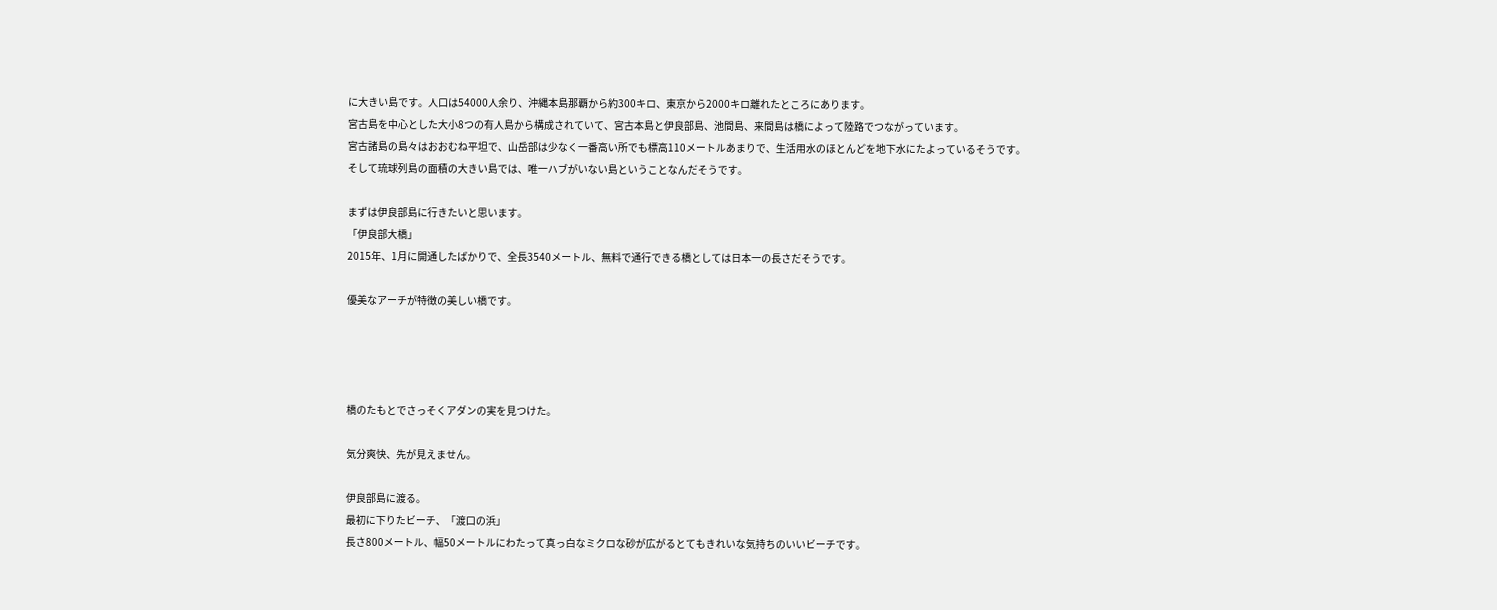に大きい島です。人口は54000人余り、沖縄本島那覇から約300キロ、東京から2000キロ離れたところにあります。
宮古島を中心とした大小8つの有人島から構成されていて、宮古本島と伊良部島、池間島、来間島は橋によって陸路でつながっています。
宮古諸島の島々はおおむね平坦で、山岳部は少なく一番高い所でも標高110メートルあまりで、生活用水のほとんどを地下水にたよっているそうです。
そして琉球列島の面積の大きい島では、唯一ハブがいない島ということなんだそうです。

まずは伊良部島に行きたいと思います。
「伊良部大橋」
2015年、1月に開通したばかりで、全長3540メートル、無料で通行できる橋としては日本一の長さだそうです。

優美なアーチが特徴の美しい橋です。




橋のたもとでさっそくアダンの実を見つけた。

気分爽快、先が見えません。

伊良部島に渡る。
最初に下りたビーチ、「渡口の浜」
長さ800メートル、幅50メートルにわたって真っ白なミクロな砂が広がるとてもきれいな気持ちのいいビーチです。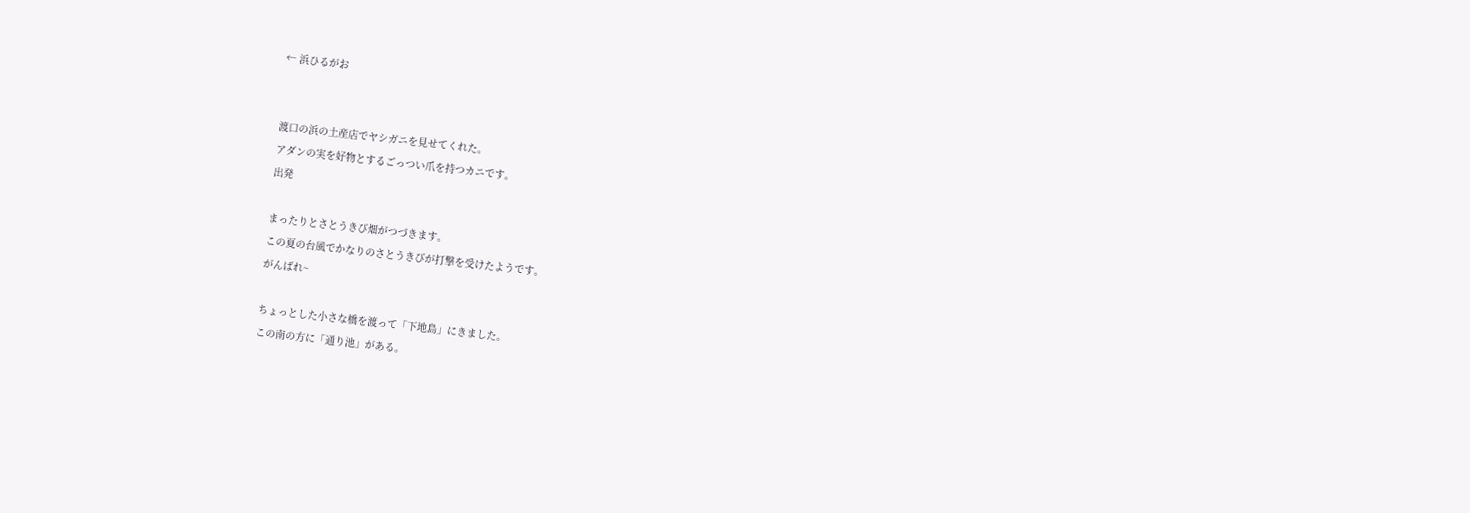← 浜ひるがお


渡口の浜の土産店でヤシガニを見せてくれた。
アダンの実を好物とするごっつい爪を持つカニです。
出発

まったりとさとうきび畑がつづきます。
この夏の台風でかなりのさとうきびが打撃を受けたようです。
がんばれ~

ちょっとした小さな橋を渡って「下地島」にきました。
この南の方に「通り池」がある。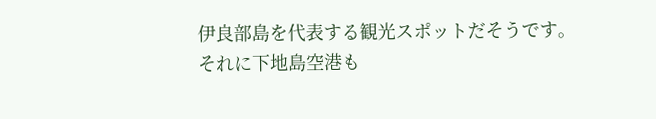伊良部島を代表する観光スポットだそうです。
それに下地島空港も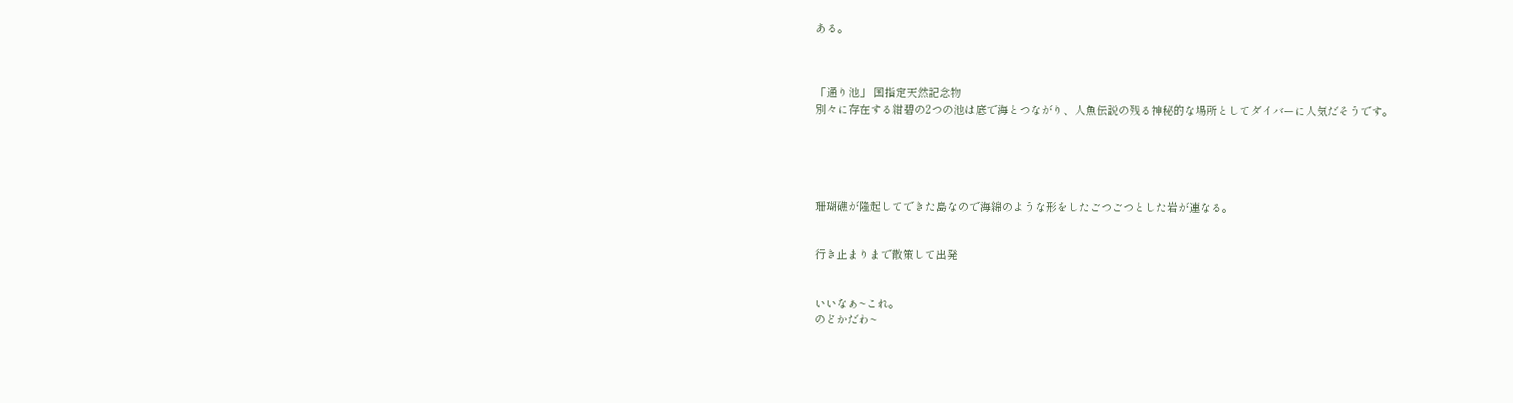ある。



「通り池」 国指定天然記念物
別々に存在する紺碧の2つの池は底で海とつながり、人魚伝説の残る神秘的な場所としてダイバーに人気だそうです。





珊瑚礁が隆起してできた島なので海綿のような形をしたごつごつとした岩が連なる。


行き止まりまで散策して出発


いいなぁ~これ。
のどかだわ~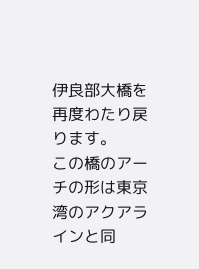伊良部大橋を再度わたり戻ります。
この橋のアーチの形は東京湾のアクアラインと同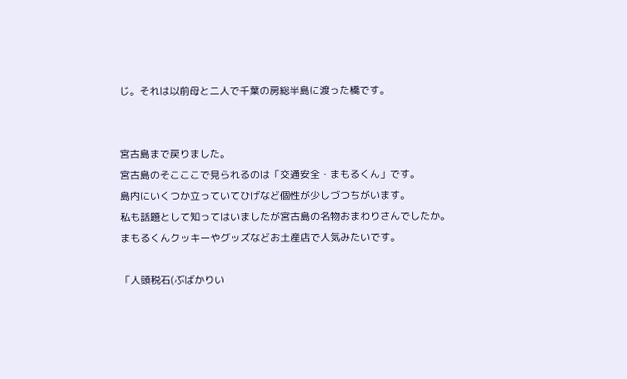じ。それは以前母と二人で千葉の房総半島に渡った橋です。


宮古島まで戻りました。
宮古島のそこここで見られるのは「交通安全・まもるくん」です。
島内にいくつか立っていてひげなど個性が少しづつちがいます。
私も話題として知ってはいましたが宮古島の名物おまわりさんでしたか。
まもるくんクッキーやグッズなどお土産店で人気みたいです。

「人頭税石(ぶばかりい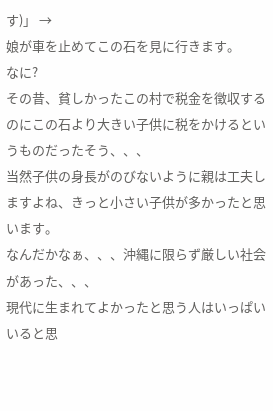す)」 →
娘が車を止めてこの石を見に行きます。
なに?
その昔、貧しかったこの村で税金を徴収するのにこの石より大きい子供に税をかけるというものだったそう、、、
当然子供の身長がのびないように親は工夫しますよね、きっと小さい子供が多かったと思います。
なんだかなぁ、、、沖縄に限らず厳しい社会があった、、、
現代に生まれてよかったと思う人はいっぱいいると思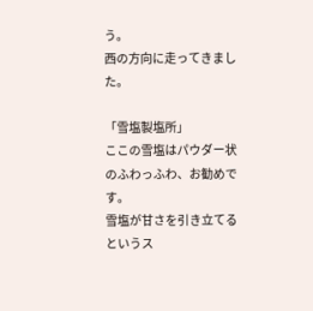う。
西の方向に走ってきました。

「雪塩製塩所」
ここの雪塩はパウダー状のふわっふわ、お勧めです。
雪塩が甘さを引き立てるというス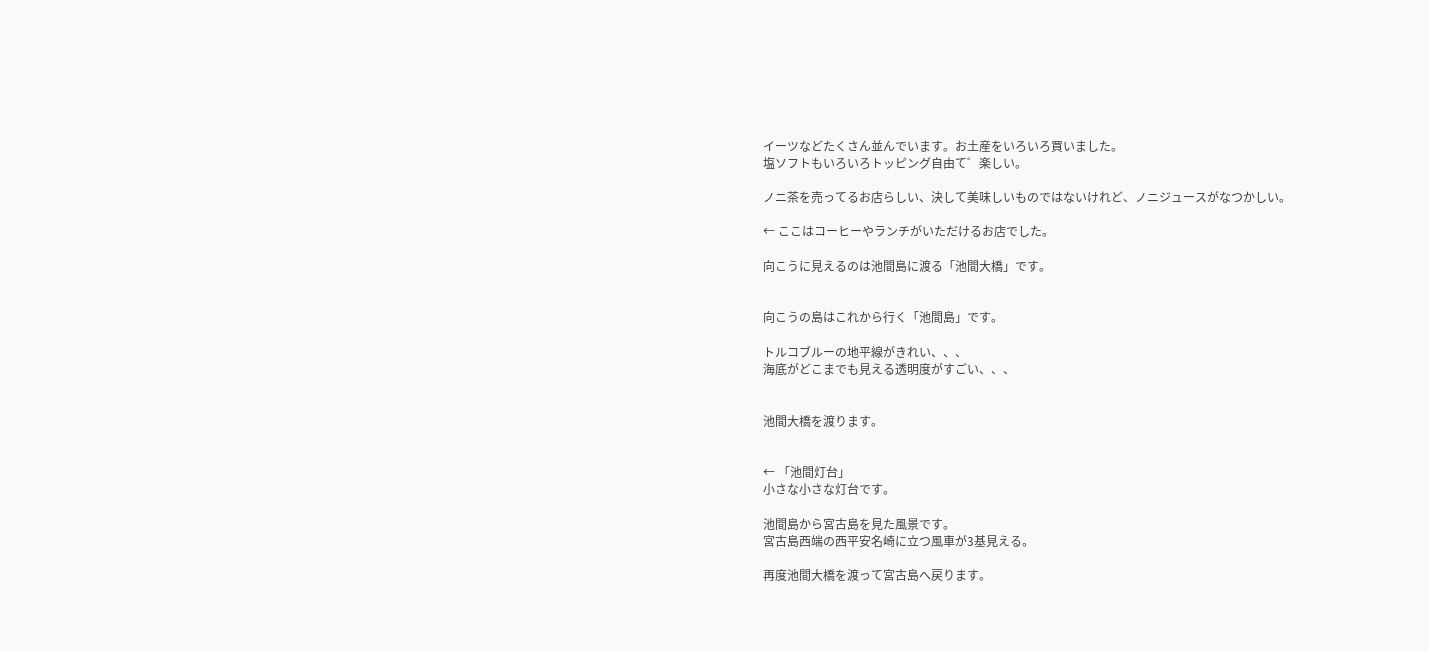イーツなどたくさん並んでいます。お土産をいろいろ買いました。
塩ソフトもいろいろトッピング自由て゜楽しい。

ノニ茶を売ってるお店らしい、決して美味しいものではないけれど、ノニジュースがなつかしい。

← ここはコーヒーやランチがいただけるお店でした。

向こうに見えるのは池間島に渡る「池間大橋」です。


向こうの島はこれから行く「池間島」です。

トルコブルーの地平線がきれい、、、
海底がどこまでも見える透明度がすごい、、、


池間大橋を渡ります。


← 「池間灯台」
小さな小さな灯台です。

池間島から宮古島を見た風景です。
宮古島西端の西平安名崎に立つ風車が3基見える。

再度池間大橋を渡って宮古島へ戻ります。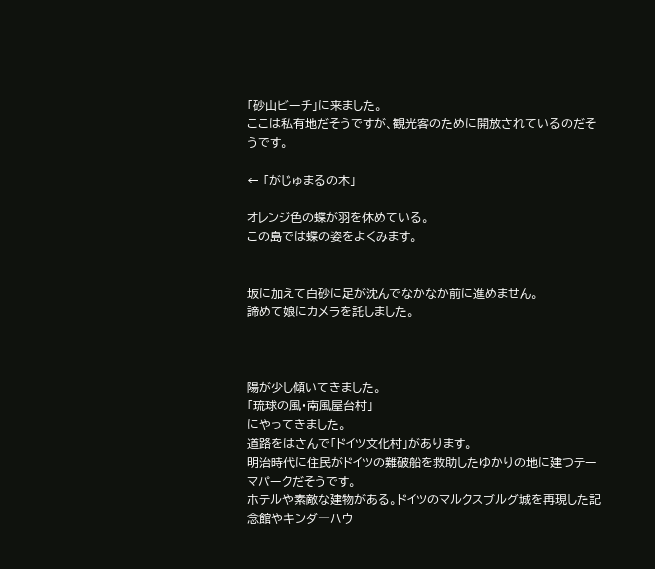「砂山ビーチ」に来ました。
ここは私有地だそうですが、観光客のために開放されているのだそうです。

← 「がじゅまるの木」

オレンジ色の蝶が羽を休めている。
この島では蝶の姿をよくみます。


坂に加えて白砂に足が沈んでなかなか前に進めません。
諦めて娘にカメラを託しました。



陽が少し傾いてきました。
「琉球の風・南風屋台村」
にやってきました。
道路をはさんで「ドイツ文化村」があります。
明治時代に住民がドイツの難破船を救助したゆかりの地に建つテーマパークだそうです。
ホテルや素敵な建物がある。ドイツのマルクスブルグ城を再現した記念館やキンダ―ハウ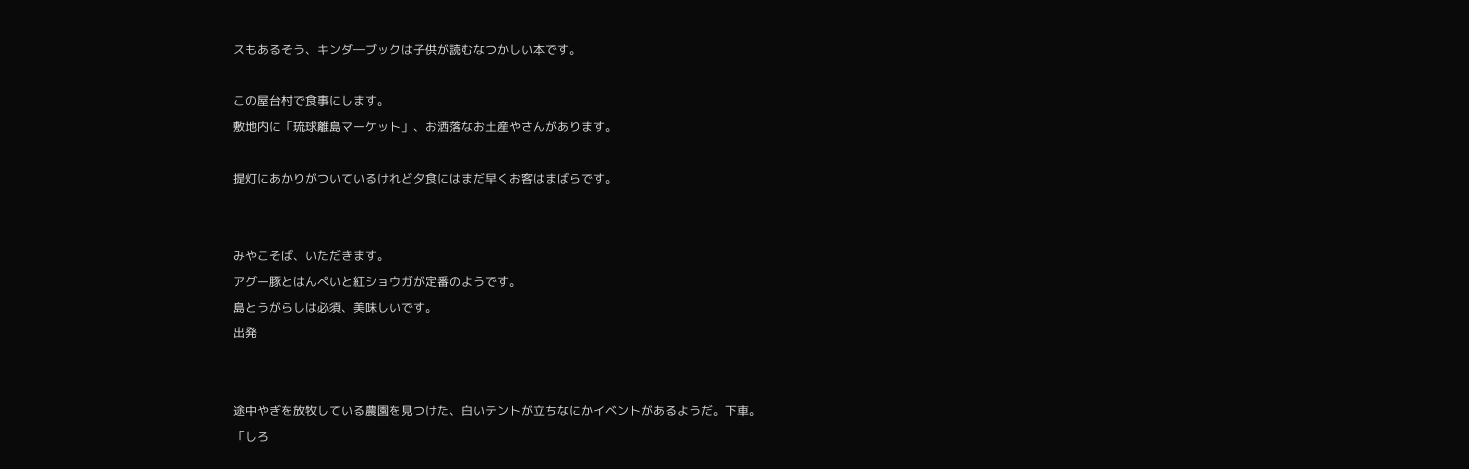スもあるそう、キンダ―ブックは子供が読むなつかしい本です。

この屋台村で食事にします。
敷地内に「琉球離島マーケット」、お洒落なお土産やさんがあります。

提灯にあかりがついているけれど夕食にはまだ早くお客はまばらです。


みやこそば、いただきます。
アグー豚とはんぺいと紅ショウガが定番のようです。
島とうがらしは必須、美味しいです。
出発


途中やぎを放牧している農園を見つけた、白いテントが立ちなにかイベントがあるようだ。下車。
「しろ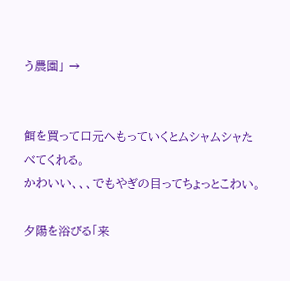う農園」 →


餌を買って口元へもっていくとムシャムシャたべてくれる。
かわいい、、、でもやぎの目ってちょっとこわい。

夕陽を浴びる「来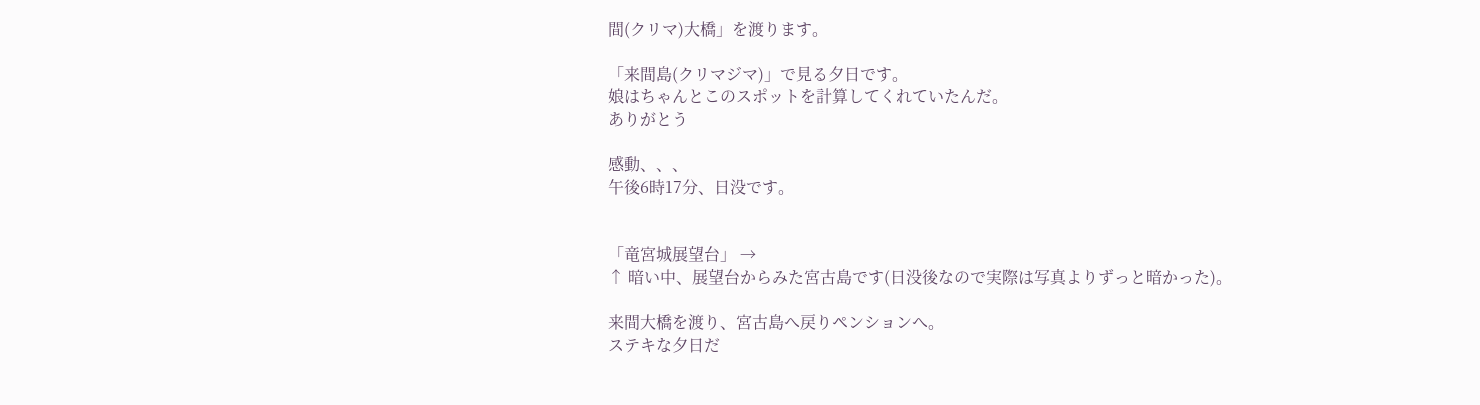間(クリマ)大橋」を渡ります。

「来間島(クリマジマ)」で見る夕日です。
娘はちゃんとこのスポットを計算してくれていたんだ。
ありがとう

感動、、、
午後6時17分、日没です。


「竜宮城展望台」 →
↑ 暗い中、展望台からみた宮古島です(日没後なので実際は写真よりずっと暗かった)。

来間大橋を渡り、宮古島へ戻りペンションへ。
ステキな夕日だ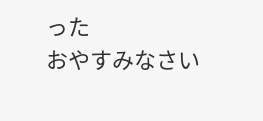った
おやすみなさい